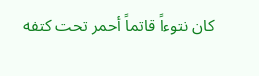كان نتوءاً قاتماً أحمر تحت كتفه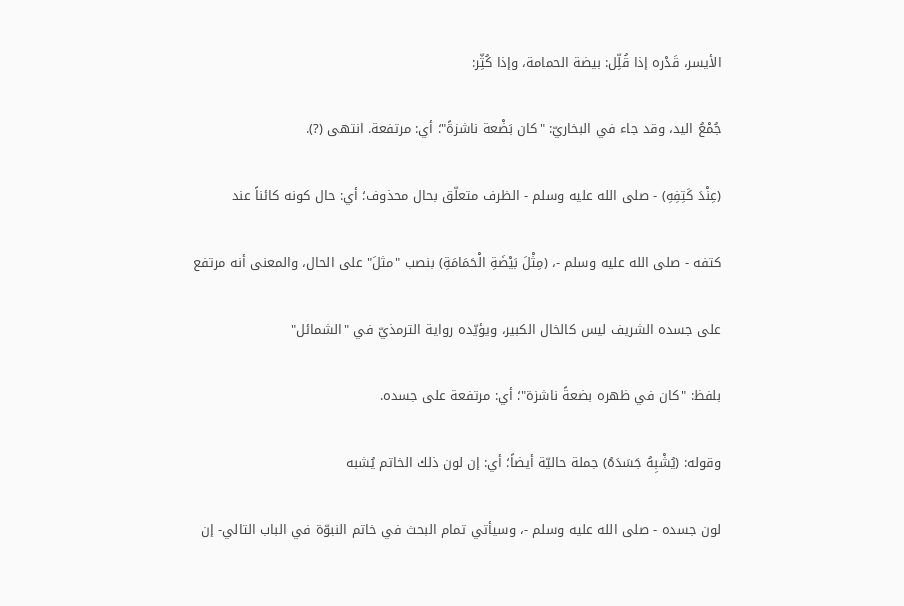الأيسر، قَدْره إذا قُلِّل: بيضة الحمامة، وإذا كُثِّر:

جُمْعُ اليد، وقد جاء في البخاريّ: "كان بَضْعة ناشزةً"؛ أي: مرتفعة. انتهى (?).

(عِنْدَ كَتِفِهِ) - صلى الله عليه وسلم - الظرف متعلّق بحال محذوف؛ أي: حال كونه كائناً عند

كتفه - صلى الله عليه وسلم -، (مِثْلَ بَيْضَةِ الْحَمَامَةِ) بنصب "مثلَ" على الحال، والمعنى أنه مرتفع

على جسده الشريف ليس كالخال الكبير، ويؤيّده رواية الترمذيّ في "الشمائل"

بلفظ: "كان في ظهره بضعةً ناشزة"؛ أي: مرتفعة على جسده.

وقوله: (يُشْبِهُ جَسَدَهُ) جملة حاليّة أيضاً؛ أي: إن لون ذلك الخاتم يُشبه

لون جسده - صلى الله عليه وسلم -، وسيأتي تمام البحث في خاتم النبوّة في الباب التالي- إن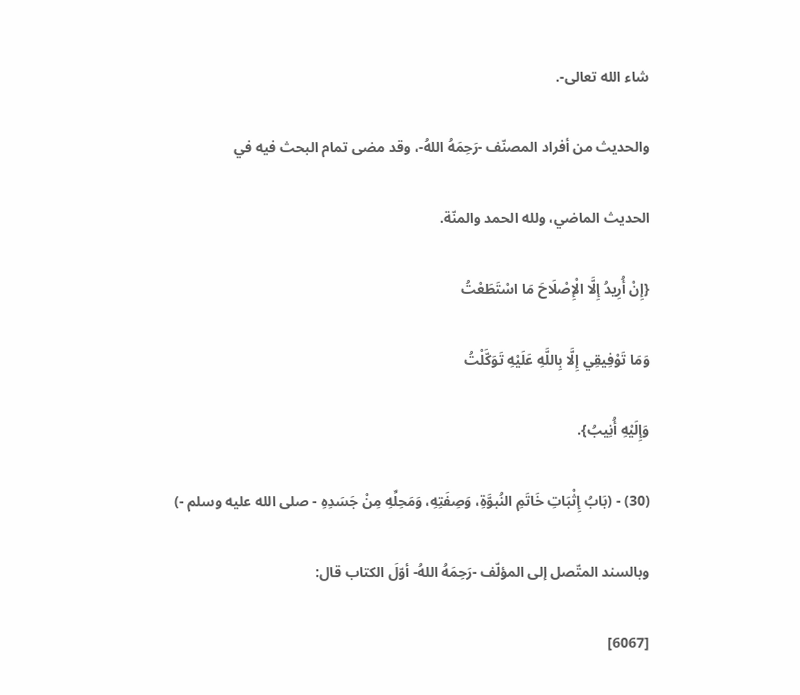شاء الله تعالى-.

والحديث من أفراد المصنّف -رَحِمَهُ اللهُ-، وقد مضى تمام البحث فيه في

الحديث الماضي، ولله الحمد والمنّة.

{إِنْ أُرِيدُ إِلَّا الْإِصْلَاحَ مَا اسْتَطَعْتُ

وَمَا تَوْفِيقِي إِلَّا بِاللَّهِ عَلَيْهِ تَوَكَّلْتُ

وَإِلَيْهِ أُنِيبُ}.

(30) - (بَابُ إِثْبَاتِ خَاتَمِ النُبوَّةِ، وَصِفَتِهِ، وَمَحِلِّهِ مِنْ جَسَدِهِ - صلى الله عليه وسلم -)

وبالسند المتّصل إلى المؤلّف -رَحِمَهُ اللهُ- أوّلَ الكتاب قال:

[6067]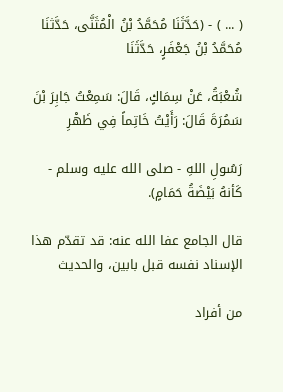( ... ) - (حَدَّثَنَا مُحَمَّدُ بْنُ الْمُثَنَّى، حَدَّثنَا مُحَمَّدُ بْنُ جَعْفَرٍ، حَدَّثَنَا

شُعْبَةُ، عَنْ سِمَاكٍ، قَالَ: سَمِعْتُ جَابِرَ بْنَ سَمُرَةَ قَالَ: رَأَيْتُ خَاتِماً فِي ظَهْرِ

رَسُولِ اللهِ - صلى الله عليه وسلم - كَأنهُ بَيْضَةُ حَمَامٍ).

قال الجامع عفا الله عنه: قد تقدّم هذا الإسناد نفسه قبل بابين، والحديث

من أفراد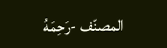المصنّف -رَحِمَهُ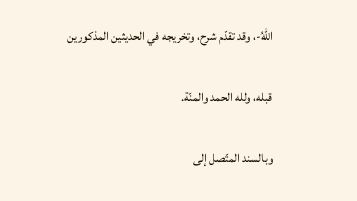اللهُ-، وقد تقدّم شرح، وتخريجه في الحديثين المذكورين

قبله، ولله الحمد والمنّة.

وبالسند المتّصل إلى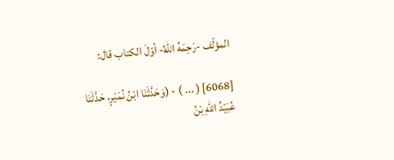المؤلّف -رَحِمَهُ اللهُ- أوّلَ الكتاب قال:

[6068] ( ... ) - (وَحَدَّثَنَا ابْنُ نُمَيْرٍ، حَدَّثَنَا عُبَيْدُ اللهِ بْنُ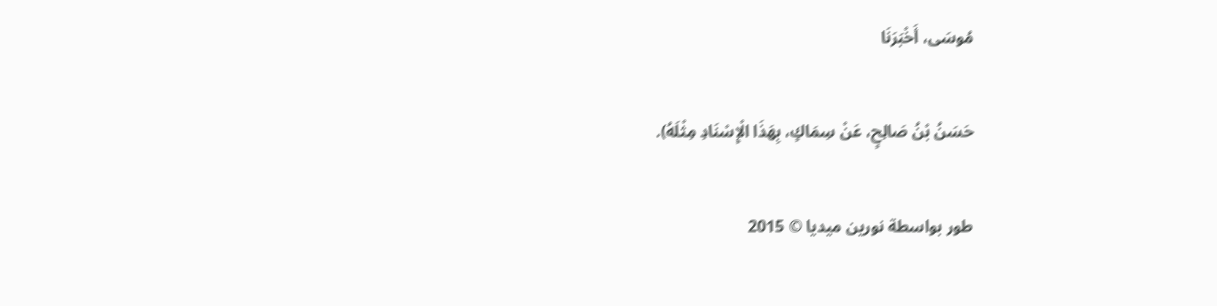مُوسَى، أَخْبَرَنَا

حَسَنُ بْنُ صَالِحٍ، عَنْ سِمَاكٍ، بِهَذَا الْإِسْنَادِ مِثْلَهُ).

طور بواسطة نورين ميديا © 2015